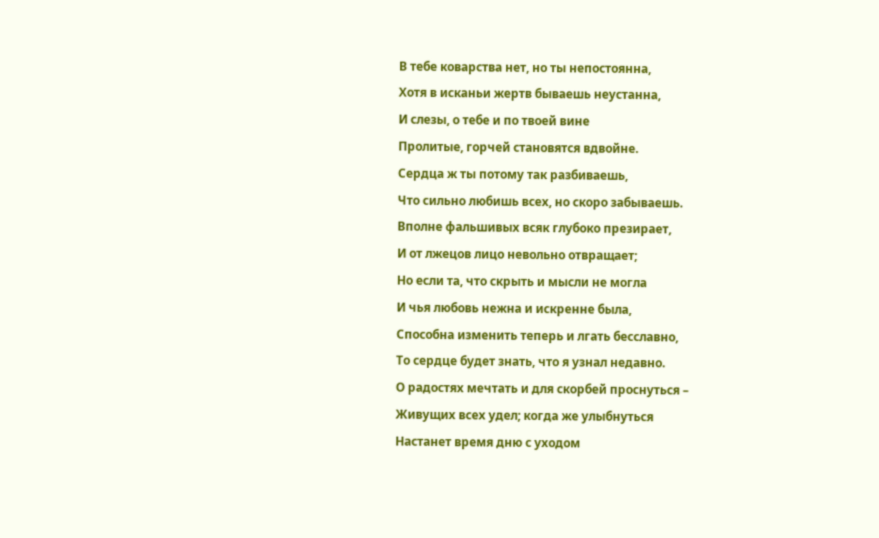В тебе коварства нет, но ты непостоянна,
Хотя в исканьи жертв бываешь неустанна,
И слезы, о тебе и по твоей вине
Пролитые, горчей становятся вдвойне.
Сердца ж ты потому так разбиваешь,
Что сильно любишь всех, но скоро забываешь.
Вполне фальшивых всяк глубоко презирает,
И от лжецов лицо невольно отвращает;
Но если та, что скрыть и мысли не могла
И чья любовь нежна и искренне была,
Способна изменить теперь и лгать бесславно,
То сердце будет знать, что я узнал недавно.
О радостях мечтать и для скорбей проснуться –
Живущих всех удел; когда же улыбнуться
Настанет время дню с уходом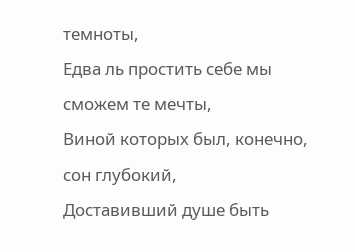темноты,
Едва ль простить себе мы сможем те мечты,
Виной которых был, конечно, сон глубокий,
Доставивший душе быть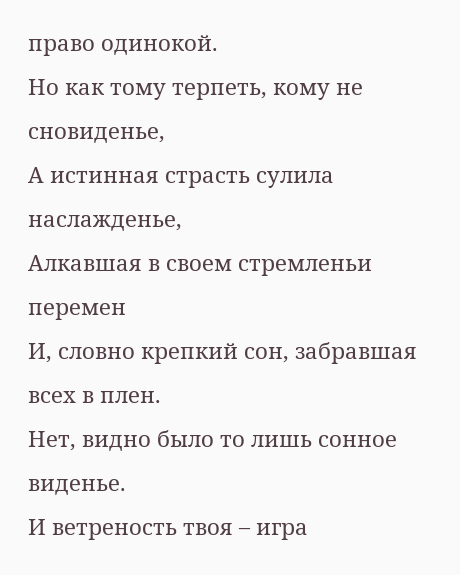право одинокой.
Но как тому терпеть, кому не сновиденье,
А истинная страсть сулила наслажденье,
Алкавшая в своем стремленьи перемен
И, словно крепкий сон, забравшая всех в плен.
Нет, видно было то лишь сонное виденье.
И ветреность твоя – игра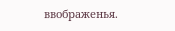ввображенья.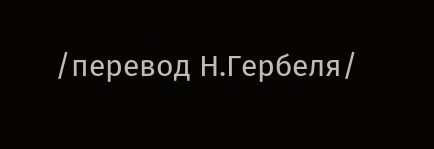/перевод Н.Гербеля/